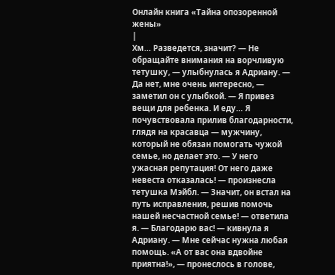Онлайн книга «Тайна опозоренной жены»
|
Хм… Разведется, значит? — Не обращайте внимания на ворчливую тетушку, — улыбнулась я Адриану. — Да нет, мне очень интересно, — заметил он с улыбкой. — Я привез вещи для ребенка. И еду… Я почувствовала прилив благодарности, глядя на красавца — мужчину, который не обязан помогать чужой семье, но делает это. — У него ужасная репутация! От него даже невеста отказалась! — произнесла тетушка Мэйбл. — Значит, он встал на путь исправления, решив помочь нашей несчастной семье! — ответила я. — Благодарю вас! — кивнула я Адриану. — Мне сейчас нужна любая помощь. «А от вас она вдвойне приятна!», — пронеслось в голове,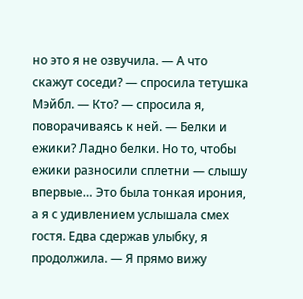но это я не озвучила. — А что скажут соседи? — спросила тетушка Мэйбл. — Кто? — спросила я, поворачиваясь к ней. — Белки и ежики? Ладно белки. Но то, чтобы ежики разносили сплетни — слышу впервые… Это была тонкая ирония, а я с удивлением услышала смех гостя. Едва сдержав улыбку, я продолжила. — Я прямо вижу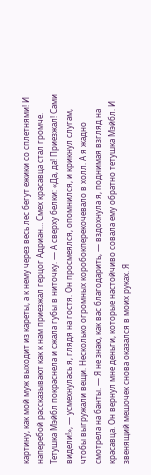картину, как мой муж выходит из кареты, а к нему через весь лес бегут ежики со сплетнями! И наперебой рассказывают как к нам приезжал герцог Адриан… Смех красавца стал громче. Тетушка Мэйбл покраснела и сжала губы в ниточку. — А сверху белки: «Да, да! Приезжал! Сами видели!», — усмехнулась я, глядя на гостя. Он просмеялся, опомнился, и крикнул слугам, чтобы выгружали вещи. Несколько огромных коробокперекочевало в холл. А я жадно смотрела на банты. — Я не знаю, как вас благодарить, — вздохнула я, поднимая взгляд на красавца. Он вернул мне деньги, которые настойчиво совала ему обратно тетушка Мэйбл. И звенящий мешочек снова оказался в моих руках. Я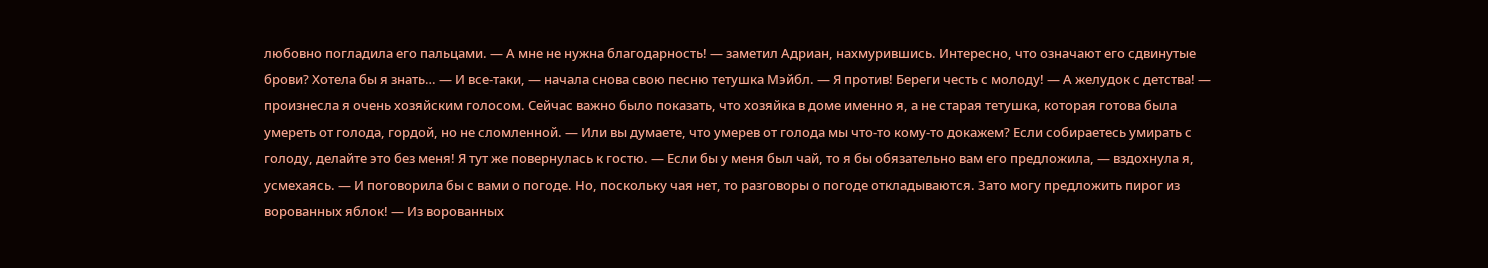любовно погладила его пальцами. — А мне не нужна благодарность! — заметил Адриан, нахмурившись. Интересно, что означают его сдвинутые брови? Хотела бы я знать… — И все-таки, — начала снова свою песню тетушка Мэйбл. — Я против! Береги честь с молоду! — А желудок с детства! — произнесла я очень хозяйским голосом. Сейчас важно было показать, что хозяйка в доме именно я, а не старая тетушка, которая готова была умереть от голода, гордой, но не сломленной. — Или вы думаете, что умерев от голода мы что-то кому-то докажем? Если собираетесь умирать с голоду, делайте это без меня! Я тут же повернулась к гостю. — Если бы у меня был чай, то я бы обязательно вам его предложила, — вздохнула я, усмехаясь. — И поговорила бы с вами о погоде. Но, поскольку чая нет, то разговоры о погоде откладываются. Зато могу предложить пирог из ворованных яблок! — Из ворованных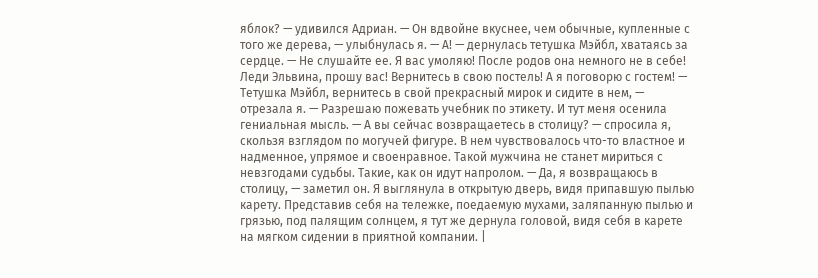яблок? — удивился Адриан. — Он вдвойне вкуснее, чем обычные, купленные с того же дерева, — улыбнулась я. — А! — дернулась тетушка Мэйбл, хватаясь за сердце. — Не слушайте ее. Я вас умоляю! После родов она немного не в себе! Леди Эльвина, прошу вас! Вернитесь в свою постель! А я поговорю с гостем! — Тетушка Мэйбл, вернитесь в свой прекрасный мирок и сидите в нем, — отрезала я. — Разрешаю пожевать учебник по этикету. И тут меня осенила гениальная мысль. — А вы сейчас возвращаетесь в столицу? — спросила я, скользя взглядом по могучей фигуре. В нем чувствовалось что-то властное и надменное, упрямое и своенравное. Такой мужчина не станет мириться с невзгодами судьбы. Такие, как он идут напролом. — Да, я возвращаюсь в столицу, — заметил он. Я выглянула в открытую дверь, видя припавшую пылью карету. Представив себя на тележке, поедаемую мухами, заляпанную пылью и грязью, под палящим солнцем, я тут же дернула головой, видя себя в карете на мягком сидении в приятной компании. |